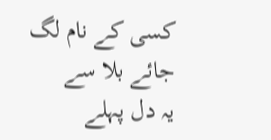کسی کے نام لگ جائے بلا سے
یہ دل پہلے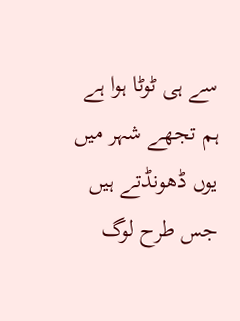سے ہی ٹوٹا ہوا ہے
ہم تجھے شہر میں یوں ڈھونڈتے ہیں
جس طرح لوگ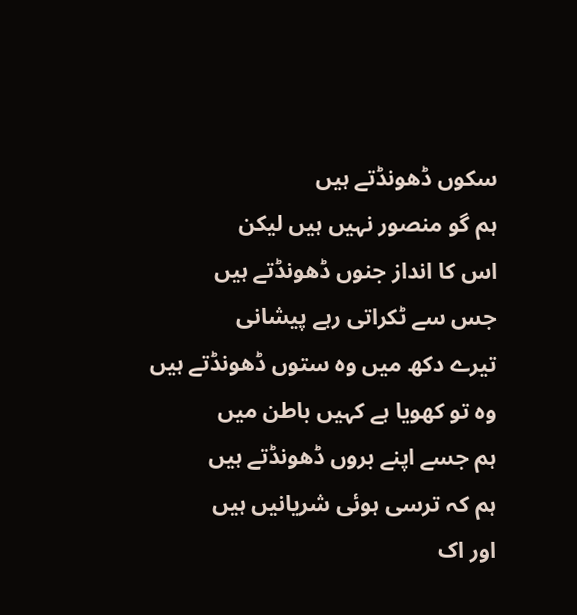سکوں ڈھونڈتے ہیں
ہم گو منصور نہیں ہیں لیکن
اس کا انداز جنوں ڈھونڈتے ہیں
جس سے ٹکراتی رہے پیشانی
تیرے دکھ میں وہ ستوں ڈھونڈتے ہیں
وہ تو کھویا ہے کہیں باطن میں
ہم جسے اپنے بروں ڈھونڈتے ہیں
ہم کہ ترسی ہوئی شریانیں ہیں
اور اک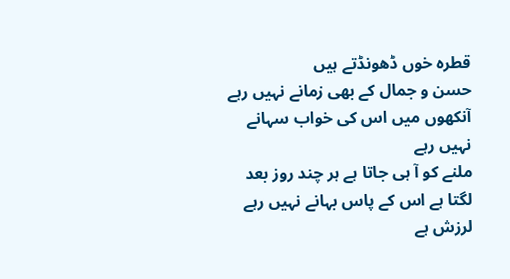قطرہ خوں ڈھونڈتے ہیں
حسن و جمال کے بھی زمانے نہیں رہے
آنکھوں میں اس کی خواب سہانے نہیں رہے
ملنے کو آ ہی جاتا ہے ہر چند روز بعد
لگتا ہے اس کے پاس بہانے نہیں رہے
لرزش ہے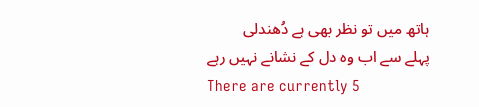ہاتھ میں تو نظر بھی ہے دُھندلی
پہلے سے اب وہ دل کے نشانے نہیں رہے
There are currently 5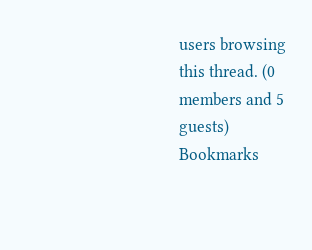users browsing this thread. (0 members and 5 guests)
Bookmarks